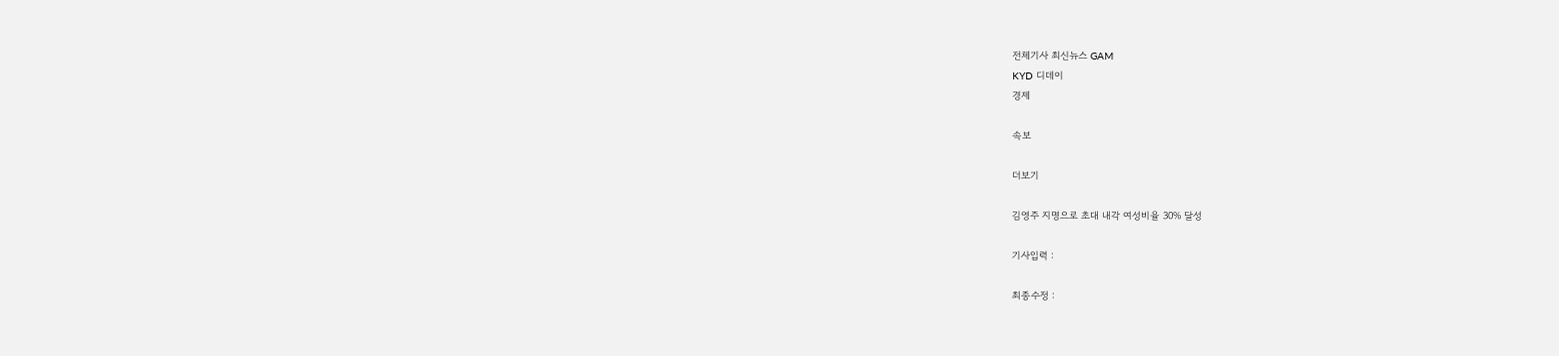전체기사 최신뉴스 GAM
KYD 디데이
경제

속보

더보기

김영주 지명으로 초대 내각 여성비율 30% 달성

기사입력 :

최종수정 :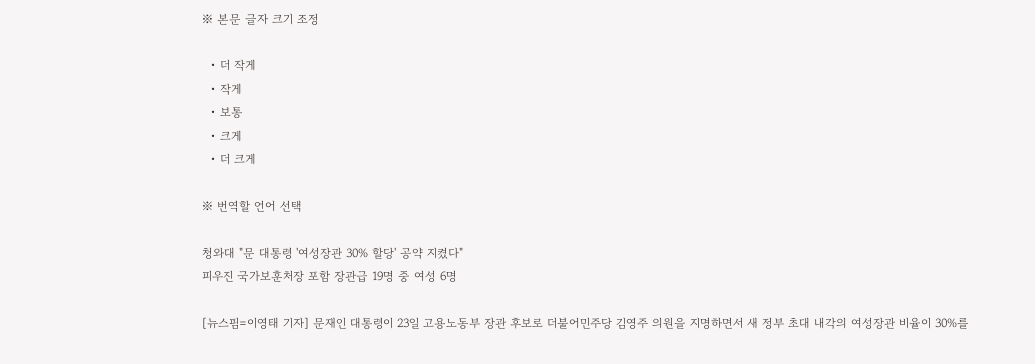※ 본문 글자 크기 조정

  • 더 작게
  • 작게
  • 보통
  • 크게
  • 더 크게

※ 번역할 언어 선택

청와대 "문 대통령 '여성장관 30% 할당' 공약 지켰다"
피우진 국가보훈처장 포함 장관급 19명 중 여성 6명

[뉴스핌=이영태 기자] 문재인 대통령이 23일 고용노동부 장관 후보로 더불어민주당 김영주 의원을 지명하면서 새 정부 초대 내각의 여성장관 비율이 30%를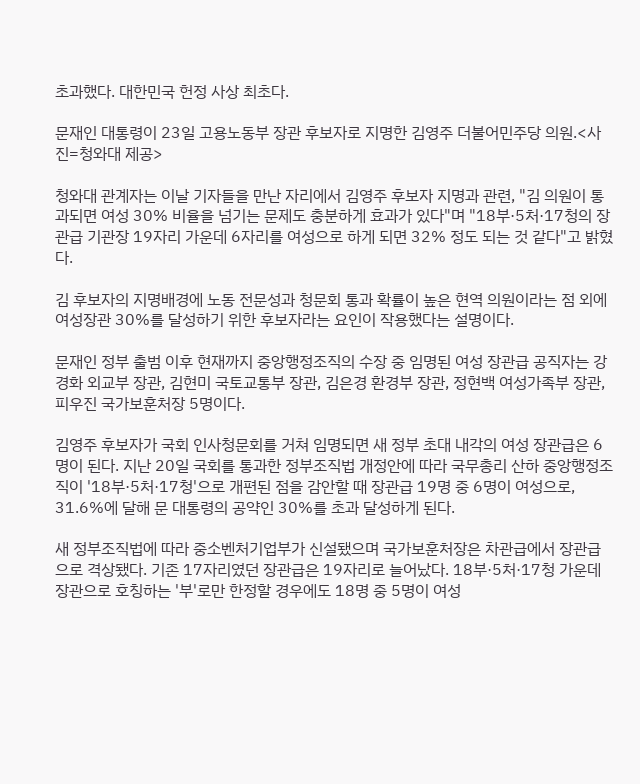초과했다. 대한민국 헌정 사상 최초다.

문재인 대통령이 23일 고용노동부 장관 후보자로 지명한 김영주 더불어민주당 의원.<사진=청와대 제공>

청와대 관계자는 이날 기자들을 만난 자리에서 김영주 후보자 지명과 관련, "김 의원이 통과되면 여성 30% 비율을 넘기는 문제도 충분하게 효과가 있다"며 "18부·5처·17청의 장관급 기관장 19자리 가운데 6자리를 여성으로 하게 되면 32% 정도 되는 것 같다"고 밝혔다.

김 후보자의 지명배경에 노동 전문성과 청문회 통과 확률이 높은 현역 의원이라는 점 외에 여성장관 30%를 달성하기 위한 후보자라는 요인이 작용했다는 설명이다.

문재인 정부 출범 이후 현재까지 중앙행정조직의 수장 중 임명된 여성 장관급 공직자는 강경화 외교부 장관, 김현미 국토교통부 장관, 김은경 환경부 장관, 정현백 여성가족부 장관, 피우진 국가보훈처장 5명이다.

김영주 후보자가 국회 인사청문회를 거쳐 임명되면 새 정부 초대 내각의 여성 장관급은 6명이 된다. 지난 20일 국회를 통과한 정부조직법 개정안에 따라 국무총리 산하 중앙행정조직이 '18부·5처·17청'으로 개편된 점을 감안할 때 장관급 19명 중 6명이 여성으로, 31.6%에 달해 문 대통령의 공약인 30%를 초과 달성하게 된다.

새 정부조직법에 따라 중소벤처기업부가 신설됐으며 국가보훈처장은 차관급에서 장관급으로 격상됐다. 기존 17자리였던 장관급은 19자리로 늘어났다. 18부·5처·17청 가운데 장관으로 호칭하는 '부'로만 한정할 경우에도 18명 중 5명이 여성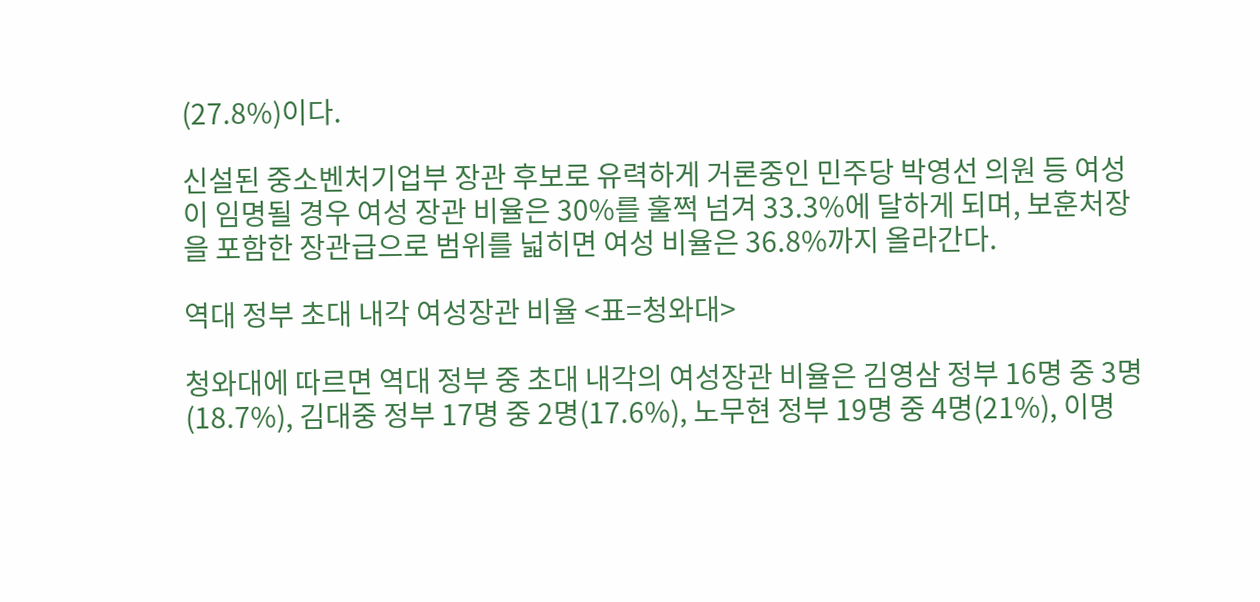(27.8%)이다.

신설된 중소벤처기업부 장관 후보로 유력하게 거론중인 민주당 박영선 의원 등 여성이 임명될 경우 여성 장관 비율은 30%를 훌쩍 넘겨 33.3%에 달하게 되며, 보훈처장을 포함한 장관급으로 범위를 넓히면 여성 비율은 36.8%까지 올라간다.

역대 정부 초대 내각 여성장관 비율 <표=청와대>

청와대에 따르면 역대 정부 중 초대 내각의 여성장관 비율은 김영삼 정부 16명 중 3명(18.7%), 김대중 정부 17명 중 2명(17.6%), 노무현 정부 19명 중 4명(21%), 이명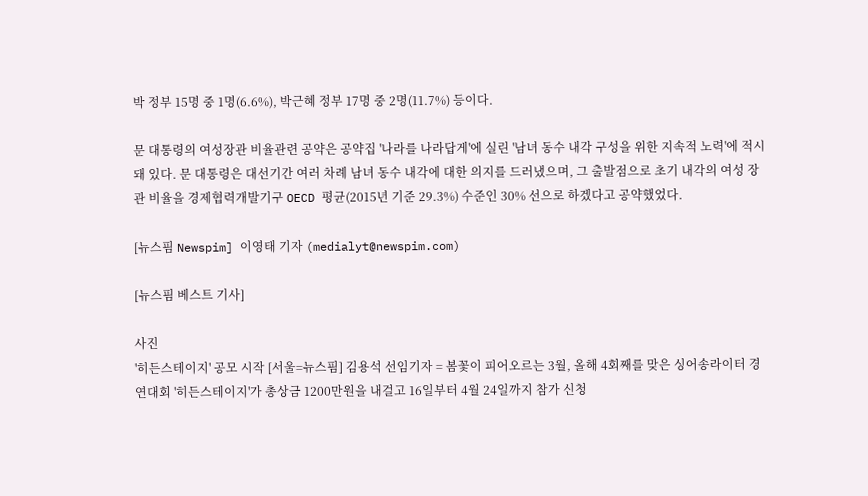박 정부 15명 중 1명(6.6%), 박근혜 정부 17명 중 2명(11.7%) 등이다.

문 대통령의 여성장관 비율관련 공약은 공약집 '나라를 나라답게'에 실린 '남녀 동수 내각 구성을 위한 지속적 노력'에 적시돼 있다. 문 대통령은 대선기간 여러 차례 남녀 동수 내각에 대한 의지를 드러냈으며, 그 출발점으로 초기 내각의 여성 장관 비율을 경제협력개발기구 OECD 평균(2015년 기준 29.3%) 수준인 30% 선으로 하겠다고 공약했었다.

[뉴스핌 Newspim] 이영태 기자 (medialyt@newspim.com)

[뉴스핌 베스트 기사]

사진
'히든스테이지' 공모 시작 [서울=뉴스핌] 김용석 선임기자 = 봄꽃이 피어오르는 3월, 올해 4회째를 맞은 싱어송라이터 경연대회 '히든스테이지'가 총상금 1200만원을 내걸고 16일부터 4월 24일까지 참가 신청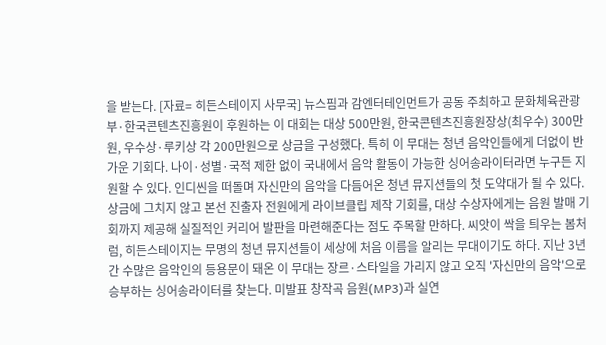을 받는다. [자료= 히든스테이지 사무국] 뉴스핌과 감엔터테인먼트가 공동 주최하고 문화체육관광부·한국콘텐츠진흥원이 후원하는 이 대회는 대상 500만원, 한국콘텐츠진흥원장상(최우수) 300만원, 우수상·루키상 각 200만원으로 상금을 구성했다. 특히 이 무대는 청년 음악인들에게 더없이 반가운 기회다. 나이·성별·국적 제한 없이 국내에서 음악 활동이 가능한 싱어송라이터라면 누구든 지원할 수 있다. 인디씬을 떠돌며 자신만의 음악을 다듬어온 청년 뮤지션들의 첫 도약대가 될 수 있다. 상금에 그치지 않고 본선 진출자 전원에게 라이브클립 제작 기회를, 대상 수상자에게는 음원 발매 기회까지 제공해 실질적인 커리어 발판을 마련해준다는 점도 주목할 만하다. 씨앗이 싹을 틔우는 봄처럼, 히든스테이지는 무명의 청년 뮤지션들이 세상에 처음 이름을 알리는 무대이기도 하다. 지난 3년간 수많은 음악인의 등용문이 돼온 이 무대는 장르·스타일을 가리지 않고 오직 '자신만의 음악'으로 승부하는 싱어송라이터를 찾는다. 미발표 창작곡 음원(MP3)과 실연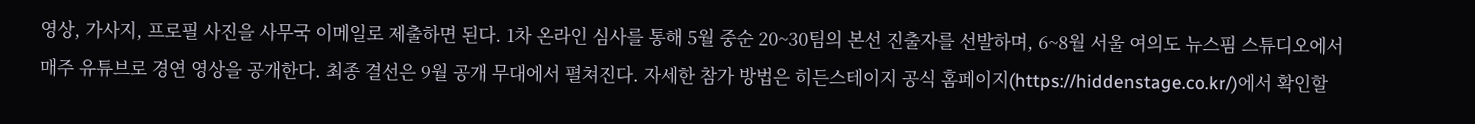영상, 가사지, 프로필 사진을 사무국 이메일로 제출하면 된다. 1차 온라인 심사를 통해 5월 중순 20~30팀의 본선 진출자를 선발하며, 6~8월 서울 여의도 뉴스핌 스튜디오에서 매주 유튜브로 경연 영상을 공개한다. 최종 결선은 9월 공개 무대에서 펼쳐진다. 자세한 참가 방법은 히든스테이지 공식 홈페이지(https://hiddenstage.co.kr/)에서 확인할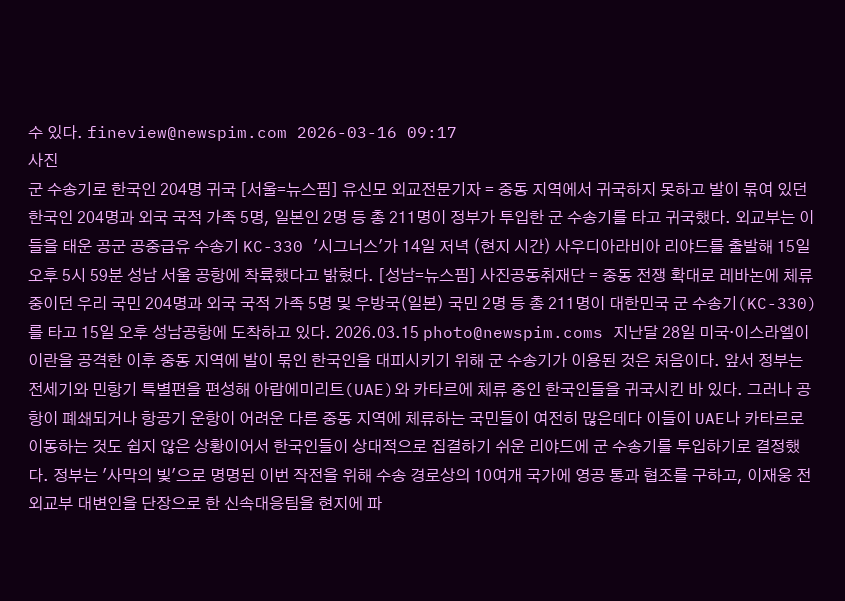수 있다. fineview@newspim.com 2026-03-16 09:17
사진
군 수송기로 한국인 204명 귀국 [서울=뉴스핌] 유신모 외교전문기자 = 중동 지역에서 귀국하지 못하고 발이 묶여 있던 한국인 204명과 외국 국적 가족 5명, 일본인 2명 등 총 211명이 정부가 투입한 군 수송기를 타고 귀국했다. 외교부는 이들을 태운 공군 공중급유 수송기 KC-330 '시그너스'가 14일 저녁 (현지 시간) 사우디아라비아 리야드를 출발해 15일 오후 5시 59분 성남 서울 공항에 착륙했다고 밝혔다. [성남=뉴스핌] 사진공동취재단 = 중동 전쟁 확대로 레바논에 체류 중이던 우리 국민 204명과 외국 국적 가족 5명 및 우방국(일본) 국민 2명 등 총 211명이 대한민국 군 수송기(KC-330)를 타고 15일 오후 성남공항에 도착하고 있다. 2026.03.15 photo@newspim.coms 지난달 28일 미국·이스라엘이 이란을 공격한 이후 중동 지역에 발이 묶인 한국인을 대피시키기 위해 군 수송기가 이용된 것은 처음이다. 앞서 정부는 전세기와 민항기 특별편을 편성해 아랍에미리트(UAE)와 카타르에 체류 중인 한국인들을 귀국시킨 바 있다. 그러나 공항이 폐쇄되거나 항공기 운항이 어려운 다른 중동 지역에 체류하는 국민들이 여전히 많은데다 이들이 UAE나 카타르로 이동하는 것도 쉽지 않은 상황이어서 한국인들이 상대적으로 집결하기 쉬운 리야드에 군 수송기를 투입하기로 결정했다. 정부는 '사막의 빛'으로 명명된 이번 작전을 위해 수송 경로상의 10여개 국가에 영공 통과 협조를 구하고, 이재웅 전 외교부 대변인을 단장으로 한 신속대응팀을 현지에 파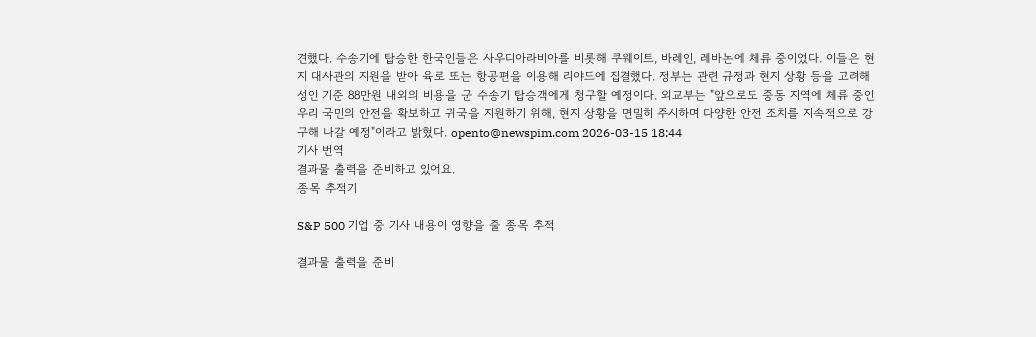견했다. 수송기에 탑승한 한국인들은 사우디아라비아를 비롯해 쿠웨이트, 바레인, 레바논에 체류 중이었다. 이들은 현지 대사관의 지원을 받아 육로 또는 항공편을 이용해 리야드에 집결했다. 정부는 관련 규정과 현지 상황 등을 고려해 성인 기준 88만원 내외의 비용을 군 수송기 탑승객에게 청구할 예정이다. 외교부는 "앞으로도 중동 지역에 체류 중인 우리 국민의 안전을 확보하고 귀국을 지원하기 위해, 현지 상황을 면밀히 주시하며 다양한 안전 조치를 지속적으로 강구해 나갈 예정"이라고 밝혔다. opento@newspim.com 2026-03-15 18:44
기사 번역
결과물 출력을 준비하고 있어요.
종목 추적기

S&P 500 기업 중 기사 내용이 영향을 줄 종목 추적

결과물 출력을 준비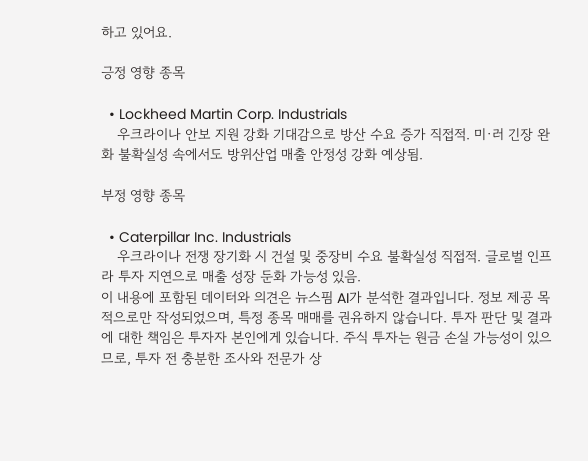하고 있어요.

긍정 영향 종목

  • Lockheed Martin Corp. Industrials
    우크라이나 안보 지원 강화 기대감으로 방산 수요 증가 직접적. 미·러 긴장 완화 불확실성 속에서도 방위산업 매출 안정성 강화 예상됨.

부정 영향 종목

  • Caterpillar Inc. Industrials
    우크라이나 전쟁 장기화 시 건설 및 중장비 수요 불확실성 직접적. 글로벌 인프라 투자 지연으로 매출 성장 둔화 가능성 있음.
이 내용에 포함된 데이터와 의견은 뉴스핌 AI가 분석한 결과입니다. 정보 제공 목적으로만 작성되었으며, 특정 종목 매매를 권유하지 않습니다. 투자 판단 및 결과에 대한 책임은 투자자 본인에게 있습니다. 주식 투자는 원금 손실 가능성이 있으므로, 투자 전 충분한 조사와 전문가 상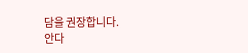담을 권장합니다.
안다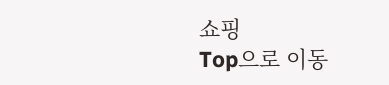쇼핑
Top으로 이동